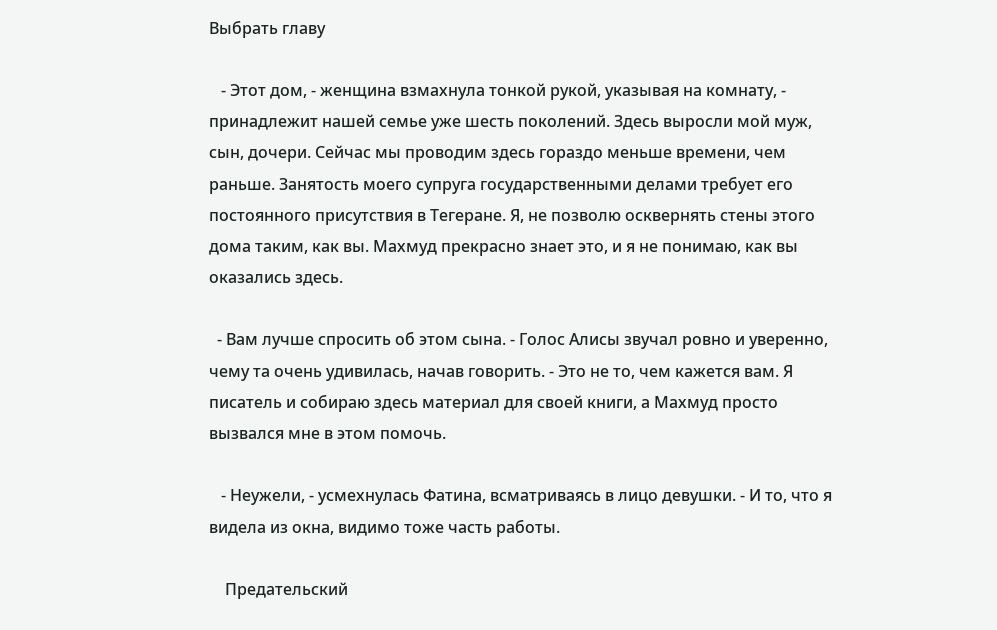Выбрать главу

   - Этот дом, - женщина взмахнула тонкой рукой, указывая на комнату, - принадлежит нашей семье уже шесть поколений. Здесь выросли мой муж, сын, дочери. Сейчас мы проводим здесь гораздо меньше времени, чем раньше. Занятость моего супруга государственными делами требует его постоянного присутствия в Тегеране. Я, не позволю осквернять стены этого дома таким, как вы. Махмуд прекрасно знает это, и я не понимаю, как вы оказались здесь.

  - Вам лучше спросить об этом сына. - Голос Алисы звучал ровно и уверенно, чему та очень удивилась, начав говорить. - Это не то, чем кажется вам. Я писатель и собираю здесь материал для своей книги, а Махмуд просто вызвался мне в этом помочь.

   - Неужели, - усмехнулась Фатина, всматриваясь в лицо девушки. - И то, что я видела из окна, видимо тоже часть работы.

    Предательский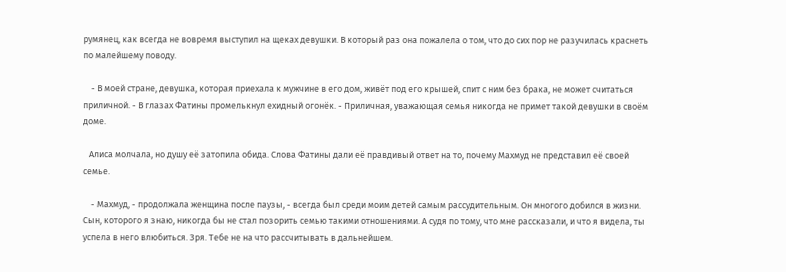румянец, как всегда не вовремя выступил на щеках девушки. В который раз она пожалела о том, что до сих пор не разучилась краснеть по малейшему поводу.

    - В моей стране, девушка, которая приехала к мужчине в его дом, живёт под его крышей, спит с ним без брака, не может считаться приличной. - В глазах Фатины промелькнул ехидный огонёк. - Приличная, уважающая семья никогда не примет такой девушки в своём доме.

   Алиса молчала, но душу её затопила обида. Слова Фатины дали её правдивый ответ на то, почему Махмуд не представил её своей семье.

    - Махмуд, - продолжала женщина после паузы, - всегда был среди моим детей самым рассудительным. Он многого добился в жизни. Сын, которого я знаю, никогда бы не стал позорить семью такими отношениями. А судя по тому, что мне рассказали, и что я видела, ты успела в него влюбиться. Зря. Тебе не на что рассчитывать в дальнейшем.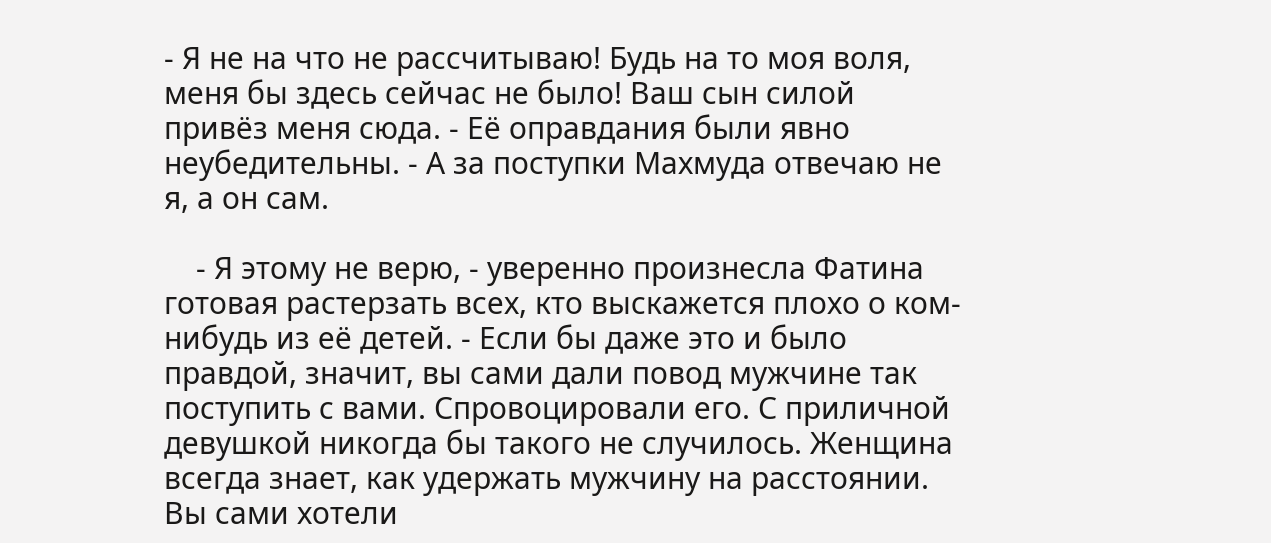- Я не на что не рассчитываю! Будь на то моя воля, меня бы здесь сейчас не было! Ваш сын силой привёз меня сюда. - Её оправдания были явно неубедительны. - А за поступки Махмуда отвечаю не я, а он сам.

    - Я этому не верю, - уверенно произнесла Фатина готовая растерзать всех, кто выскажется плохо о ком-нибудь из её детей. - Если бы даже это и было правдой, значит, вы сами дали повод мужчине так поступить с вами. Спровоцировали его. С приличной девушкой никогда бы такого не случилось. Женщина всегда знает, как удержать мужчину на расстоянии. Вы сами хотели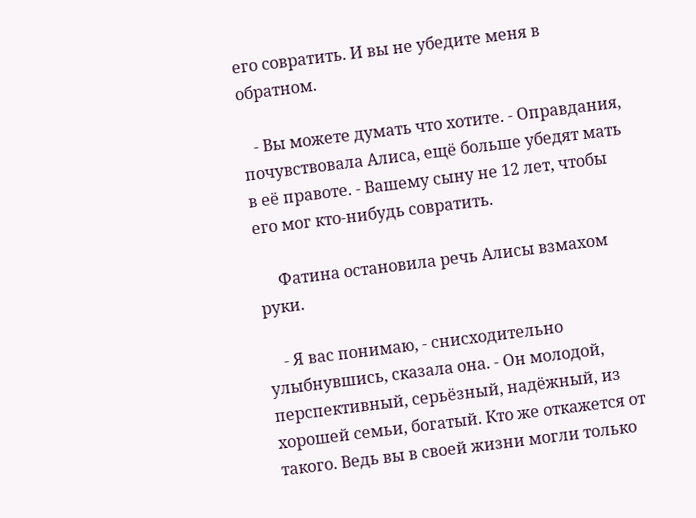его совратить. И вы не убедите меня в обратном.

   - Вы можете думать что хотите. - Оправдания, почувствовала Алиса, ещё больше убедят мать в её правоте. - Вашему сыну не 12 лет, чтобы его мог кто-нибудь совратить.

     Фатина остановила речь Алисы взмахом руки.

    - Я вас понимаю, - снисходительно улыбнувшись, сказала она. - Он молодой, перспективный, серьёзный, надёжный, из хорошей семьи, богатый. Кто же откажется от такого. Ведь вы в своей жизни могли только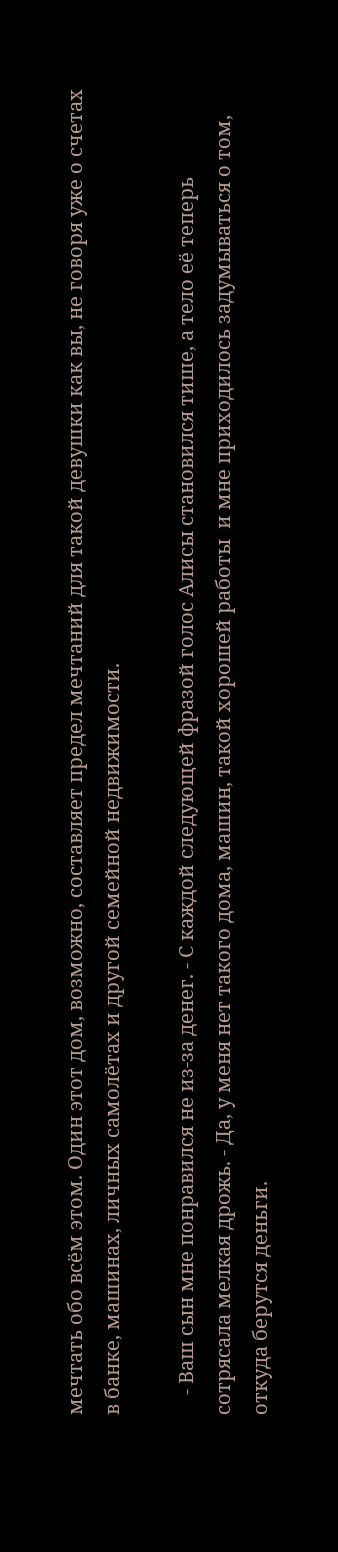мечтать обо всём этом. Один этот дом, возможно, составляет предел мечтаний для такой девушки как вы, не говоря уже о счетах в банке, машинах, личных самолётах и другой семейной недвижимости.

    - Ваш сын мне понравился не из-за денег. - С каждой следующей фразой голос Алисы становился тише, а тело её теперь сотрясала мелкая дрожь. - Да, у меня нет такого дома, машин, такой хорошей работы  и мне приходилось задумываться о том, откуда берутся деньги.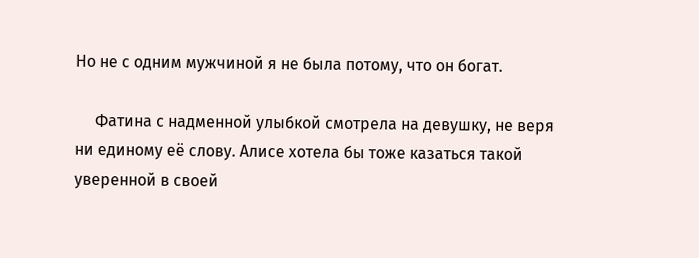Но не с одним мужчиной я не была потому, что он богат.

     Фатина с надменной улыбкой смотрела на девушку, не веря ни единому её слову. Алисе хотела бы тоже казаться такой уверенной в своей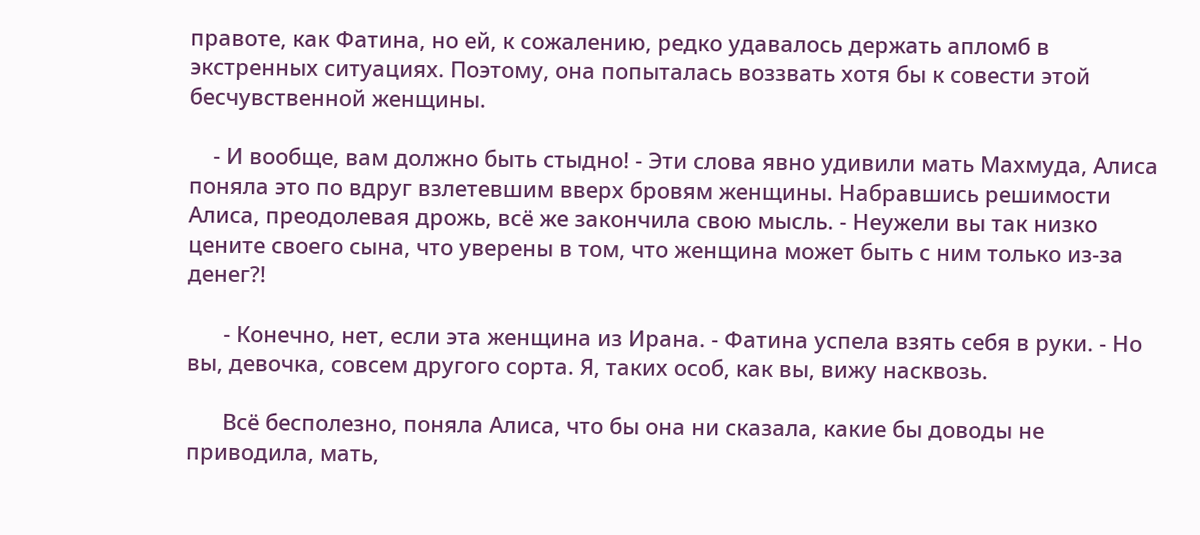правоте, как Фатина, но ей, к сожалению, редко удавалось держать апломб в экстренных ситуациях. Поэтому, она попыталась воззвать хотя бы к совести этой бесчувственной женщины.

    - И вообще, вам должно быть стыдно! - Эти слова явно удивили мать Махмуда, Алиса поняла это по вдруг взлетевшим вверх бровям женщины. Набравшись решимости Алиса, преодолевая дрожь, всё же закончила свою мысль. - Неужели вы так низко цените своего сына, что уверены в том, что женщина может быть с ним только из-за денег?!

      - Конечно, нет, если эта женщина из Ирана. - Фатина успела взять себя в руки. - Но вы, девочка, совсем другого сорта. Я, таких особ, как вы, вижу насквозь.

      Всё бесполезно, поняла Алиса, что бы она ни сказала, какие бы доводы не приводила, мать,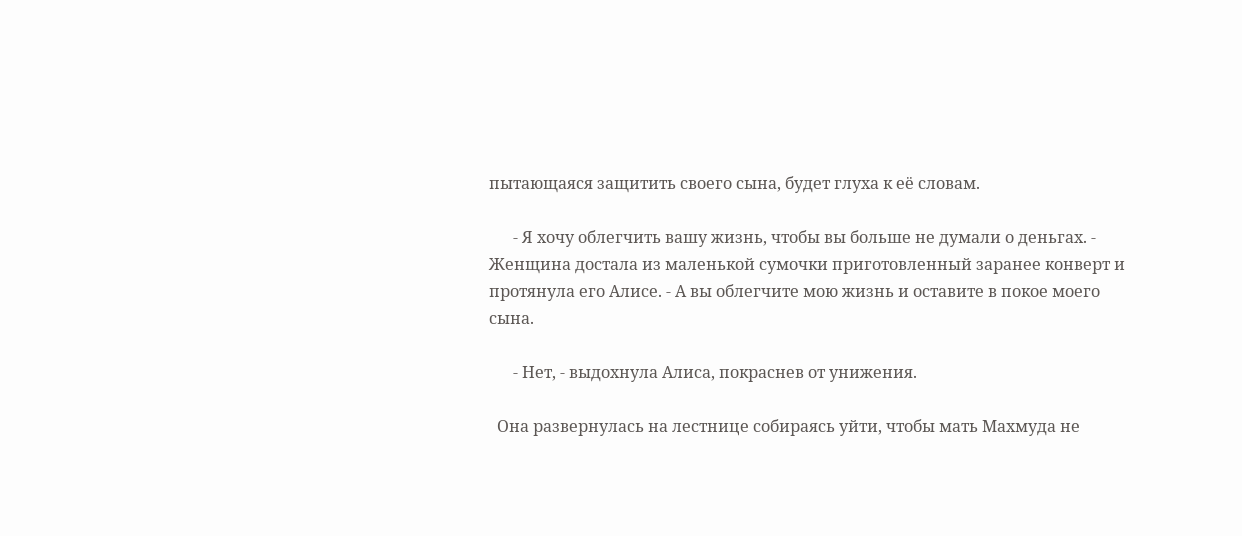пытающаяся защитить своего сына, будет глуха к её словам.

      - Я хочу облегчить вашу жизнь, чтобы вы больше не думали о деньгах. - Женщина достала из маленькой сумочки приготовленный заранее конверт и протянула его Алисе. - А вы облегчите мою жизнь и оставите в покое моего сына.

      - Нет, - выдохнула Алиса, покраснев от унижения.

  Она развернулась на лестнице собираясь уйти, чтобы мать Махмуда не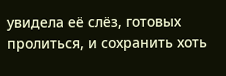увидела её слёз, готовых пролиться, и сохранить хоть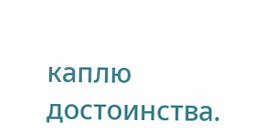каплю достоинства.